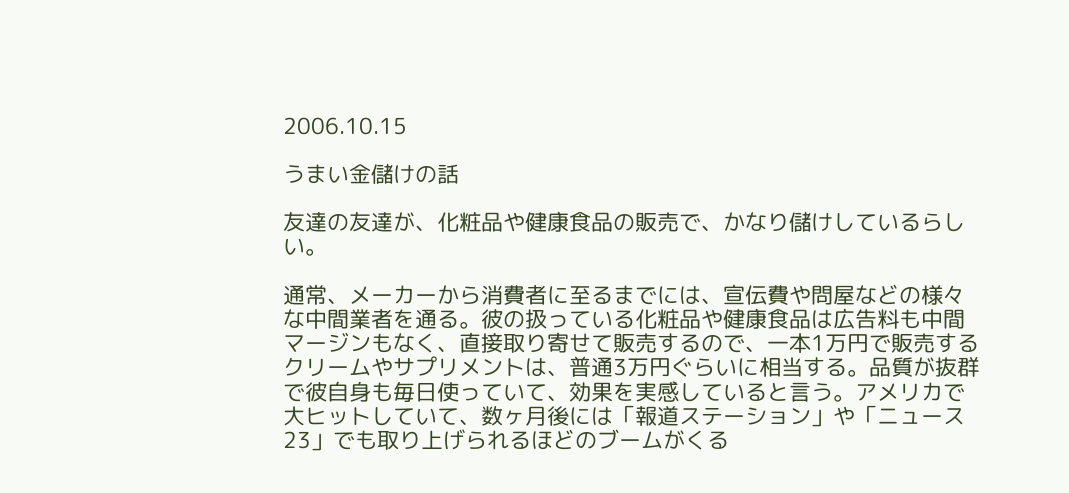2006.10.15

うまい金儲けの話

友達の友達が、化粧品や健康食品の販売で、かなり儲けしているらしい。

通常、メーカーから消費者に至るまでには、宣伝費や問屋などの様々な中間業者を通る。彼の扱っている化粧品や健康食品は広告料も中間マージンもなく、直接取り寄せて販売するので、一本1万円で販売するクリームやサプリメントは、普通3万円ぐらいに相当する。品質が抜群で彼自身も毎日使っていて、効果を実感していると言う。アメリカで大ヒットしていて、数ヶ月後には「報道ステーション」や「ニュース23」でも取り上げられるほどのブームがくる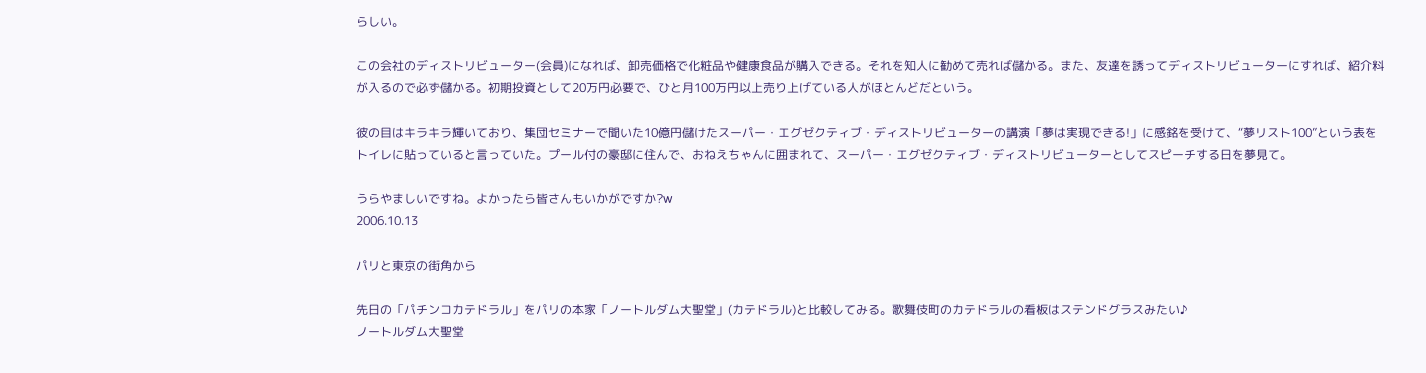らしい。

この会社のディストリビューター(会員)になれば、卸売価格で化粧品や健康食品が購入できる。それを知人に勧めて売れば儲かる。また、友達を誘ってディストリビューターにすれば、紹介料が入るので必ず儲かる。初期投資として20万円必要で、ひと月100万円以上売り上げている人がほとんどだという。

彼の目はキラキラ輝いており、集団セミナーで聞いた10億円儲けたスーパー・エグゼクティブ・ディストリビューターの講演「夢は実現できる!」に感銘を受けて、“夢リスト100”という表をトイレに貼っていると言っていた。プール付の豪邸に住んで、おねえちゃんに囲まれて、スーパー・エグゼクティブ・ディストリビューターとしてスピーチする日を夢見て。

うらやましいですね。よかったら皆さんもいかがですか?w
2006.10.13

パリと東京の街角から

先日の「パチンコカテドラル」をパリの本家「ノートルダム大聖堂」(カテドラル)と比較してみる。歌舞伎町のカテドラルの看板はステンドグラスみたい♪
ノートルダム大聖堂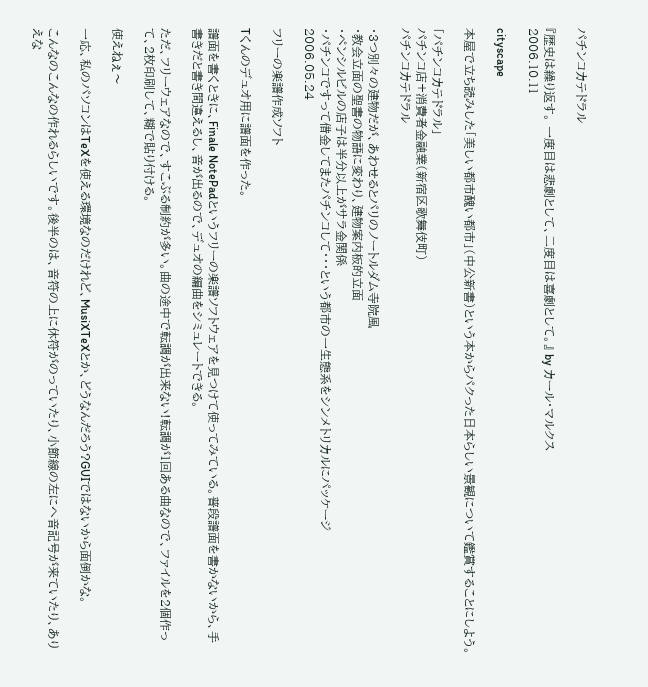パチンコカテドラル

『歴史は繰り返す。 一度目は悲劇として、二度目は喜劇として。』 by カール・マルクス
2006.10.11

cityscape

本屋で立ち読みした「美しい都市醜い都市」(中公新書)という本からパクった日本らしい景観について鑑賞することにしよう。

「パチンコカテドラル」
パチンコ店+消費者金融業(新宿区歌舞伎町)
パチンコカテドラル

・3つ別々の建物だが、あわせるとパリのノートルダム寺院風
・教会立面の聖書の物語に変わり、建物案内板的立面
・ペンシルビルの店子は半分以上がサラ金関係
・パチンコですって借金してまたパチンコして・・・という都市の一生態系をシンメトリカルにパッケージ
2006.05.24

フリーの楽譜作成ソフト

Tくんのデュオ用に譜面を作った。

譜面を書くときに、Finale NotePadというフリーの楽譜ソフトウェアを見つけて使ってみている。普段譜面を書かないから、手書きだと書き間違えるし、音が出るので、デュオの編曲をシミュレートできる。

ただ、フリーウェアなので、すこぶる制約が多い。曲の途中で転調が出来ない!転調が1回ある曲なので、ファイルを2個作って、2枚印刷して、糊で貼り付ける。

使えねぇ〜

一応、私のパソコンはTeXを使える環境なのだけれど、MusiXTeXとか、どうなんだろう?GUIではないから面倒かな。

こんなのこんなの作れるらしいです。後半のは、音符の上に休符がのっていたり、小節線の左にヘ音記号が来ていたり、ありえな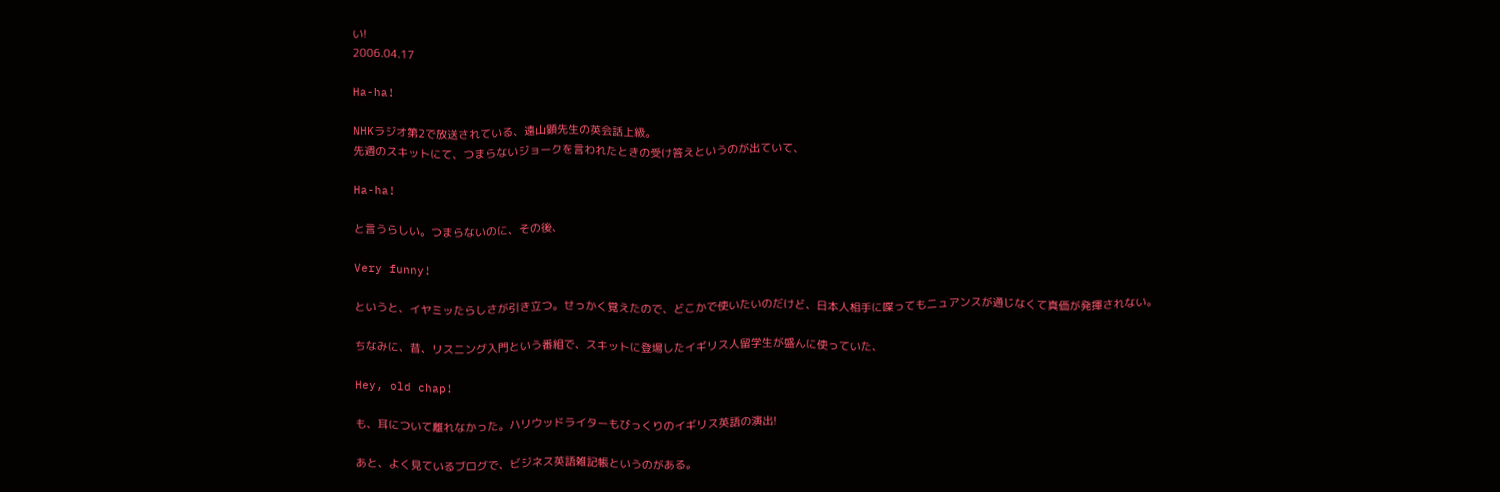い!
2006.04.17

Ha-ha!

NHKラジオ第2で放送されている、遠山顕先生の英会話上級。
先週のスキットにて、つまらないジョークを言われたときの受け答えというのが出ていて、

Ha-ha!

と言うらしい。つまらないのに、その後、

Very funny!

というと、イヤミッたらしさが引き立つ。せっかく覚えたので、どこかで使いたいのだけど、日本人相手に喋ってもニュアンスが通じなくて真価が発揮されない。

ちなみに、昔、リスニング入門という番組で、スキットに登場したイギリス人留学生が盛んに使っていた、

Hey, old chap!

も、耳について離れなかった。ハリウッドライターもびっくりのイギリス英語の演出!

あと、よく見ているブログで、ビジネス英語雑記帳というのがある。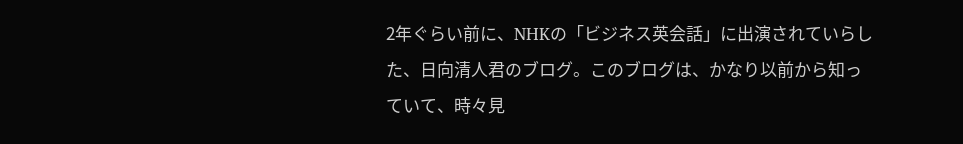2年ぐらい前に、NHKの「ビジネス英会話」に出演されていらした、日向清人君のブログ。このブログは、かなり以前から知っていて、時々見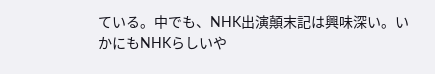ている。中でも、NHK出演顛末記は興味深い。いかにもNHKらしいや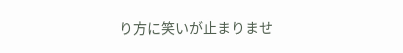り方に笑いが止まりませ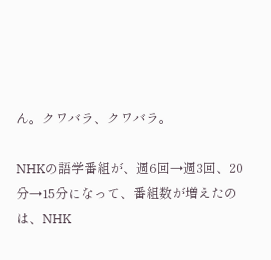ん。クワバラ、クワバラ。

NHKの語学番組が、週6回→週3回、20分→15分になって、番組数が増えたのは、NHK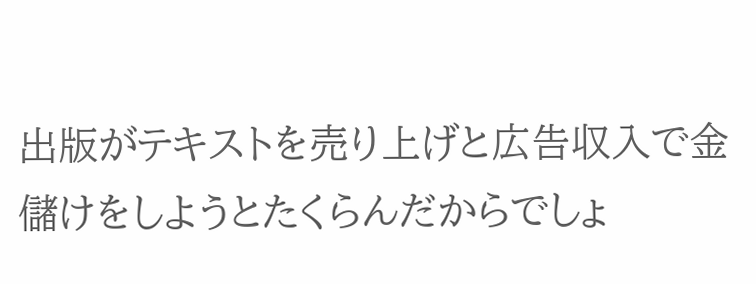出版がテキストを売り上げと広告収入で金儲けをしようとたくらんだからでしょ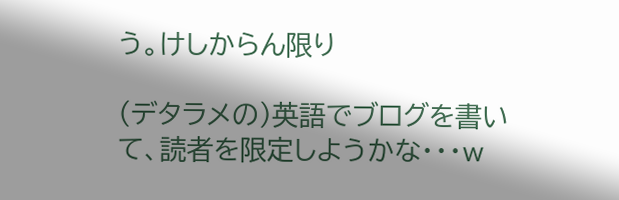う。けしからん限り

(デタラメの)英語でブログを書いて、読者を限定しようかな・・・w